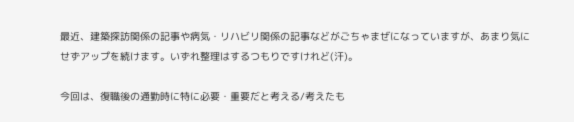最近、建築探訪関係の記事や病気・リハビリ関係の記事などがごちゃまぜになっていますが、あまり気にせずアップを続けます。いずれ整理はするつもりですけれど(汗)。

今回は、復職後の通勤時に特に必要・重要だと考える/考えたも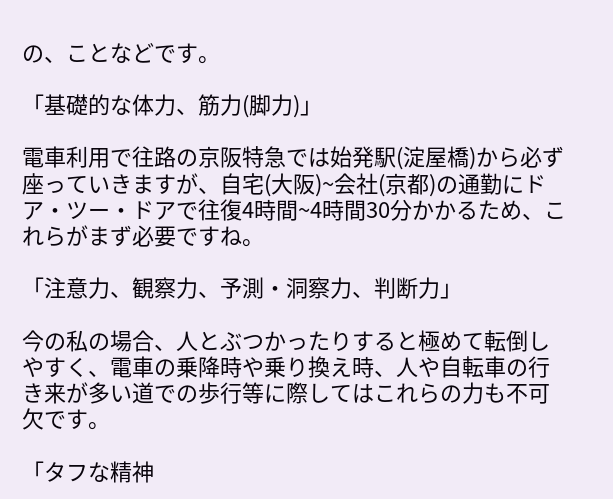の、ことなどです。

「基礎的な体力、筋力(脚力)」

電車利用で往路の京阪特急では始発駅(淀屋橋)から必ず座っていきますが、自宅(大阪)~会社(京都)の通勤にドア・ツー・ドアで往復4時間~4時間30分かかるため、これらがまず必要ですね。

「注意力、観察力、予測・洞察力、判断力」

今の私の場合、人とぶつかったりすると極めて転倒しやすく、電車の乗降時や乗り換え時、人や自転車の行き来が多い道での歩行等に際してはこれらの力も不可欠です。

「タフな精神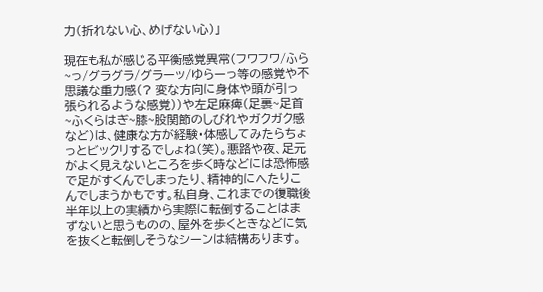力(折れない心、めげない心)」

現在も私が感じる平衡感覚異常(フワフワ/ふら~っ/グラグラ/グラーッ/ゆらーっ等の感覚や不思議な重力感(? 変な方向に身体や頭が引っ張られるような感覚))や左足麻痺(足裏~足首~ふくらはぎ~膝~股関節のしびれやガクガク感など)は、健康な方が経験・体感してみたらちょっとビックリするでしょね(笑)。悪路や夜、足元がよく見えないところを歩く時などには恐怖感で足がすくんでしまったり、精神的にへたりこんでしまうかもです。私自身、これまでの復職後半年以上の実績から実際に転倒することはまずないと思うものの、屋外を歩くときなどに気を抜くと転倒しそうなシーンは結構あります。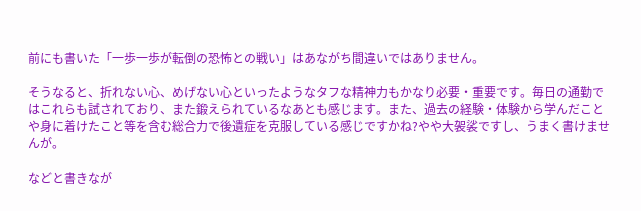前にも書いた「一歩一歩が転倒の恐怖との戦い」はあながち間違いではありません。

そうなると、折れない心、めげない心といったようなタフな精神力もかなり必要・重要です。毎日の通勤ではこれらも試されており、また鍛えられているなあとも感じます。また、過去の経験・体験から学んだことや身に着けたこと等を含む総合力で後遺症を克服している感じですかね?やや大袈裟ですし、うまく書けませんが。

などと書きなが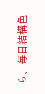ら、毎日結構色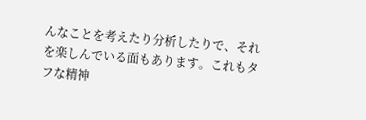んなことを考えたり分析したりで、それを楽しんでいる面もあります。これもタフな精神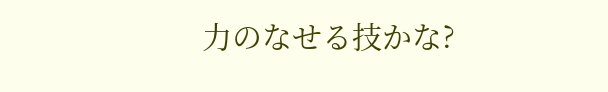力のなせる技かな?